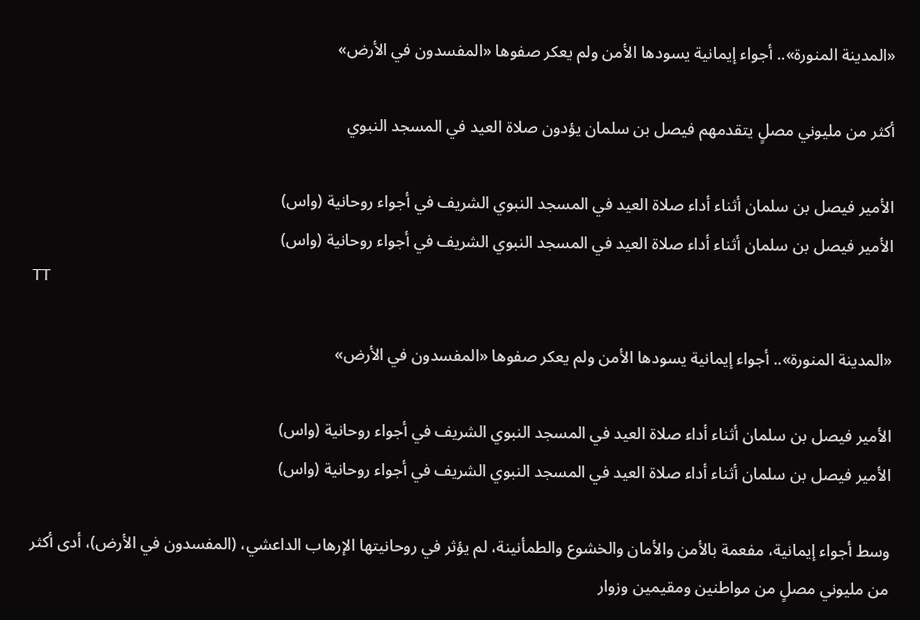«المدينة المنورة».. أجواء إيمانية يسودها الأمن ولم يعكر صفوها «المفسدون في الأرض»

أكثر من مليوني مصلٍ يتقدمهم فيصل بن سلمان يؤدون صلاة العيد في المسجد النبوي

الأمير فيصل بن سلمان أثناء أداء صلاة العيد في المسجد النبوي الشريف في أجواء روحانية (واس)
الأمير فيصل بن سلمان أثناء أداء صلاة العيد في المسجد النبوي الشريف في أجواء روحانية (واس)
TT

«المدينة المنورة».. أجواء إيمانية يسودها الأمن ولم يعكر صفوها «المفسدون في الأرض»

الأمير فيصل بن سلمان أثناء أداء صلاة العيد في المسجد النبوي الشريف في أجواء روحانية (واس)
الأمير فيصل بن سلمان أثناء أداء صلاة العيد في المسجد النبوي الشريف في أجواء روحانية (واس)

وسط أجواء إيمانية، مفعمة بالأمن والأمان والخشوع والطمأنينة، لم يؤثر في روحانيتها الإرهاب الداعشي، (المفسدون في الأرض)، أدى أكثر من مليوني مصلٍ من مواطنين ومقيمين وزوار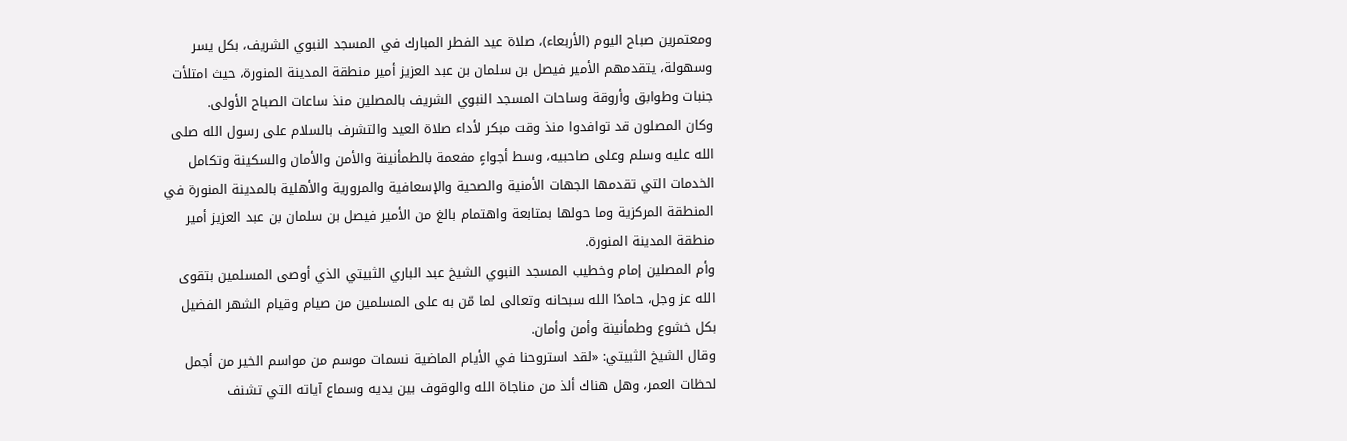ومعتمرين صباح اليوم (الأربعاء)، صلاة عيد الفطر المبارك في المسجد النبوي الشريف، بكل يسر وسهولة، يتقدمهم الأمير فيصل بن سلمان بن عبد العزيز أمير منطقة المدينة المنورة، حيث امتلأت جنبات وطوابق وأروقة وساحات المسجد النبوي الشريف بالمصلين منذ ساعات الصباح الأولى.
وكان المصلون قد توافدوا منذ وقت مبكر لأداء صلاة العيد والتشرف بالسلام على رسول الله صلى الله عليه وسلم وعلى صاحبيه، وسط أجواءٍ مفعمة بالطمأنينة والأمن والأمان والسكينة وتكامل الخدمات التي تقدمها الجهات الأمنية والصحية والإسعافية والمرورية والأهلية بالمدينة المنورة في المنطقة المركزية وما حولها بمتابعة واهتمام بالغ من الأمير فيصل بن سلمان بن عبد العزيز أمير منطقة المدينة المنورة.
وأم المصلين إمام وخطيب المسجد النبوي الشيخ عبد الباري الثبيتي الذي أوصى المسلمين بتقوى الله عز وجل، حامدًا الله سبحانه وتعالى لما مّن به على المسلمين من صيام وقيام الشهر الفضيل بكل خشوع وطمأنينة وأمن وأمان.
وقال الشيخ الثبيتي: «لقد استروحنا في الأيام الماضية نسمات موسم من مواسم الخير من أجمل لحظات العمر، وهل هناك ألذ من مناجاة الله والوقوف بين يديه وسماع آياته التي تشنف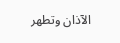الآذان وتطهر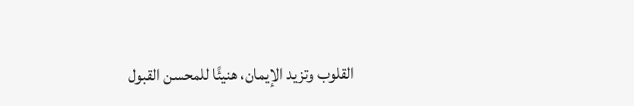القلوب وتزيد الإيمان، هنيئًا للمحسن القبول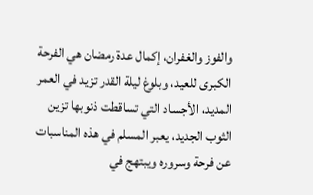والفوز والغفران، إكمال عدة رمضان هي الفرحة الكبرى للعيد، وبلوغ ليلة القدر تزيد في العمر المديد، الأجساد التي تساقطت ذنوبها تزين الثوب الجديد، يعبر المسلم في هذه المناسبات عن فرحة وسروره ويبتهج في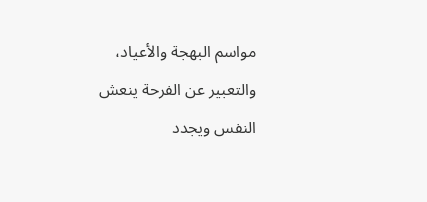مواسم البهجة والأعياد، والتعبير عن الفرحة ينعش النفس ويجدد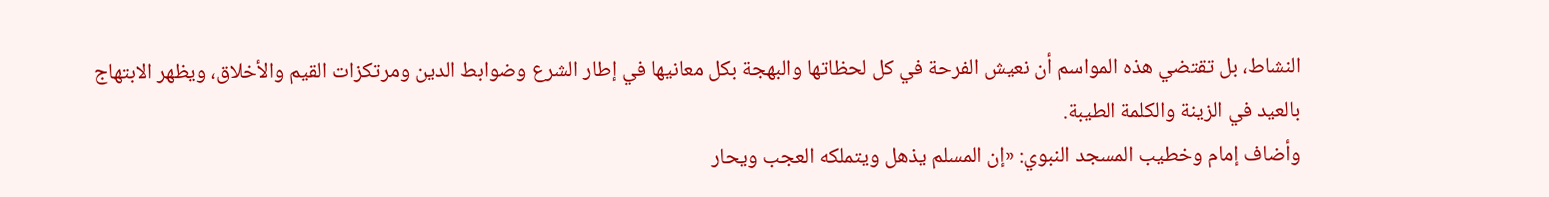النشاط، بل تقتضي هذه المواسم أن نعيش الفرحة في كل لحظاتها والبهجة بكل معانيها في إطار الشرع وضوابط الدين ومرتكزات القيم والأخلاق، ويظهر الابتهاج بالعيد في الزينة والكلمة الطيبة.
وأضاف إمام وخطيب المسجد النبوي: «إن المسلم يذهل ويتملكه العجب ويحار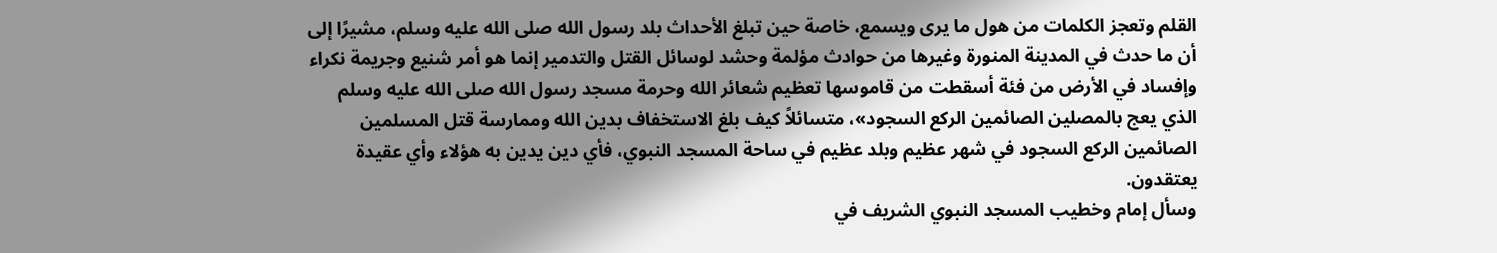القلم وتعجز الكلمات من هول ما يرى ويسمع، خاصة حين تبلغ الأحداث بلد رسول الله صلى الله عليه وسلم، مشيرًا إلى أن ما حدث في المدينة المنورة وغيرها من حوادث مؤلمة وحشد لوسائل القتل والتدمير إنما هو أمر شنيع وجريمة نكراء وإفساد في الأرض من فئة أسقطت من قاموسها تعظيم شعائر الله وحرمة مسجد رسول الله صلى الله عليه وسلم الذي يعج بالمصلين الصائمين الركع السجود»، متسائلاً كيف بلغ الاستخفاف بدين الله وممارسة قتل المسلمين الصائمين الركع السجود في شهر عظيم وبلد عظيم في ساحة المسجد النبوي، فأي دين يدين به هؤلاء وأي عقيدة يعتقدون.
وسأل إمام وخطيب المسجد النبوي الشريف في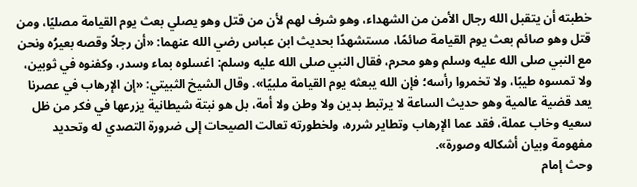خطبته أن يتقبل الله رجال الأمن من الشهداء، وهو شرف لهم لأن من قتل وهو يصلي بعث يوم القيامة مصليًا، ومن قتل وهو صائم بعث يوم القيامة صائمًا، مستشهدًا بحديث ابن عباس رضي الله عنهما: «أن رجلاً وقصه بعيرُه ونحن مع النبي صلى الله عليه وسلم وهو محرم، فقال النبي صلى الله عليه وسلم: اغسلوه بماء وسدر، وكفنوه في ثوبين، ولا تمسوه طيبًا، ولا تخمروا رأسه؛ فإن الله يبعثه يوم القيامة ملبيًا». وقال الشيخ الثبيتي: «إن الإرهاب في عصرنا يعد قضية عالمية وهو حديث الساعة لا يرتبط بدين ولا وطن ولا أمة، بل هو نبتة شيطانية يزرعها في فكر من ظل سعيه وخاب عملة، فقد عما الإرهاب وتطاير شرره، ولخطورته تعالت الصيحات إلى ضرورة التصدي له وتحديد مفهومة وبيان أشكاله وصورة».
وحث إمام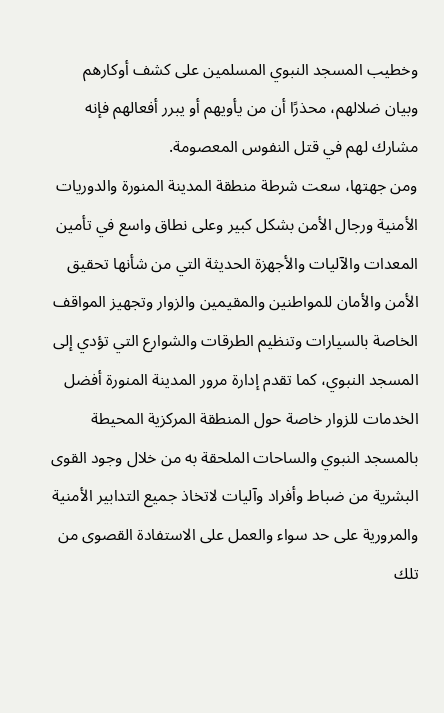وخطيب المسجد النبوي المسلمين على كشف أوكارهم وبيان ضلالهم، محذرًا أن من يأويهم أو يبرر أفعالهم فإنه مشارك لهم في قتل النفوس المعصومة.
ومن جهتها، سعت شرطة منطقة المدينة المنورة والدوريات الأمنية ورجال الأمن بشكل كبير وعلى نطاق واسع في تأمين المعدات والآليات والأجهزة الحديثة التي من شأنها تحقيق الأمن والأمان للمواطنين والمقيمين والزوار وتجهيز المواقف الخاصة بالسيارات وتنظيم الطرقات والشوارع التي تؤدي إلى المسجد النبوي، كما تقدم إدارة مرور المدينة المنورة أفضل الخدمات للزوار خاصة حول المنطقة المركزية المحيطة بالمسجد النبوي والساحات الملحقة به من خلال وجود القوى البشرية من ضباط وأفراد وآليات لاتخاذ جميع التدابير الأمنية والمرورية على حد سواء والعمل على الاستفادة القصوى من تلك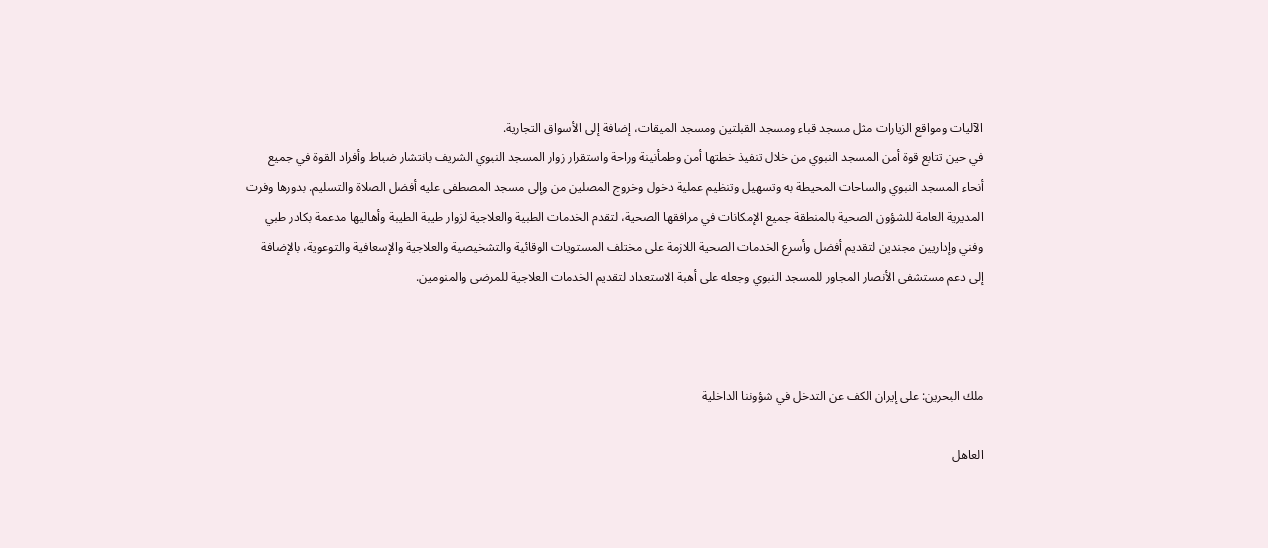الآليات ومواقع الزيارات مثل مسجد قباء ومسجد القبلتين ومسجد الميقات، إضافة إلى الأسواق التجارية.
في حين تتابع قوة أمن المسجد النبوي من خلال تنفيذ خطتها أمن وطمأنينة وراحة واستقرار زوار المسجد النبوي الشريف بانتشار ضباط وأفراد القوة في جميع أنحاء المسجد النبوي والساحات المحيطة به وتسهيل وتنظيم عملية دخول وخروج المصلين من وإلى مسجد المصطفى عليه أفضل الصلاة والتسليم. بدورها وفرت المديرية العامة للشؤون الصحية بالمنطقة جميع الإمكانات في مرافقها الصحية، لتقدم الخدمات الطبية والعلاجية لزوار طيبة الطيبة وأهاليها مدعمة بكادر طبي وفني وإداريين مجندين لتقديم أفضل وأسرع الخدمات الصحية اللازمة على مختلف المستويات الوقائية والتشخيصية والعلاجية والإسعافية والتوعوية، بالإضافة إلى دعم مستشفى الأنصار المجاور للمسجد النبوي وجعله على أهبة الاستعداد لتقديم الخدمات العلاجية للمرضى والمنومين.



ملك البحرين: على إيران الكف عن التدخل في شؤوننا الداخلية

العاهل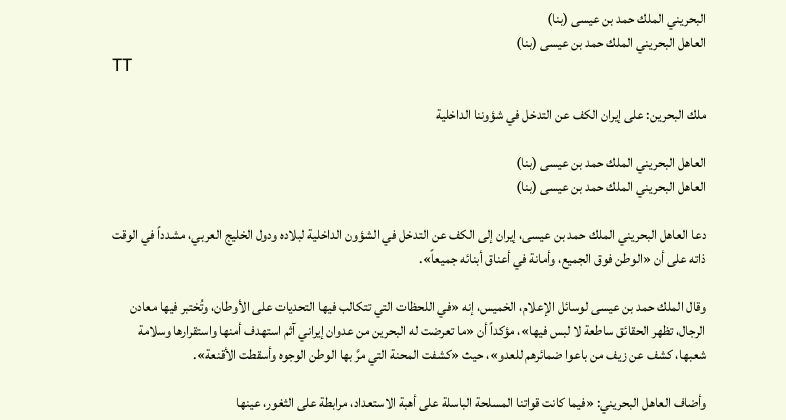البحريني الملك حمد بن عيسى (بنا)
العاهل البحريني الملك حمد بن عيسى (بنا)
TT

ملك البحرين: على إيران الكف عن التدخل في شؤوننا الداخلية

العاهل البحريني الملك حمد بن عيسى (بنا)
العاهل البحريني الملك حمد بن عيسى (بنا)

دعا العاهل البحريني الملك حمد بن عيسى، إيران إلى الكف عن التدخل في الشؤون الداخلية لبلاده ودول الخليج العربي، مشدداً في الوقت ذاته على أن «الوطن فوق الجميع، وأمانة في أعناق أبنائه جميعاً».

وقال الملك حمد بن عيسى لوسائل الإعلام، الخميس، إنه «في اللحظات التي تتكالب فيها التحديات على الأوطان، وتُختبر فيها معادن الرجال، تظهر الحقائق ساطعة لا لبس فيها»، مؤكداً أن «ما تعرضت له البحرين من عدوان إيراني آثم استهدف أمنها واستقرارها وسلامة شعبها، كشف عن زيف من باعوا ضمائرهم للعدو»، حيث «كشفت المحنة التي مرَّ بها الوطن الوجوه وأسقطت الأقنعة».

وأضاف العاهل البحريني: «فيما كانت قواتنا المسلحة الباسلة على أهبة الاستعداد، مرابطة على الثغور، عينها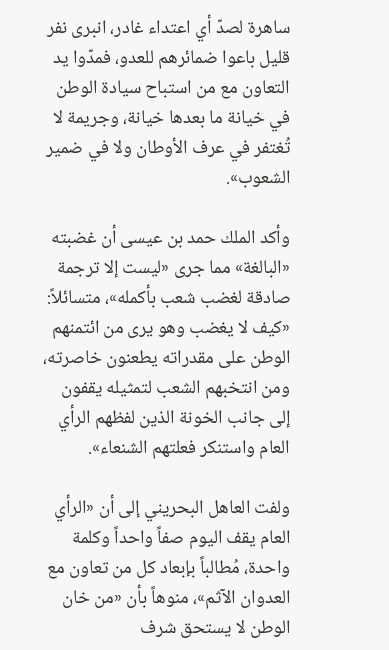ساهرة لصدّ أي اعتداء غادر، انبرى نفر قليل باعوا ضمائرهم للعدو، فمدّوا يد التعاون مع من استباح سيادة الوطن في خيانة ما بعدها خيانة، وجريمة لا تُغتفر في عرف الأوطان ولا في ضمير الشعوب».

وأكد الملك حمد بن عيسى أن غضبته «البالغة» مما جرى «ليست إلا ترجمة صادقة لغضب شعب بأكمله»، متسائلاً: «كيف لا يغضب وهو يرى من ائتمنهم الوطن على مقدراته يطعنون خاصرته، ومن انتخبهم الشعب لتمثيله يقفون إلى جانب الخونة الذين لفظهم الرأي العام واستنكر فعلتهم الشنعاء».

ولفت العاهل البحريني إلى أن «الرأي العام يقف اليوم صفاً واحداً وكلمة واحدة، مُطالباً بإبعاد كل من تعاون مع العدوان الآثم»، منوهاً بأن «من خان الوطن لا يستحق شرف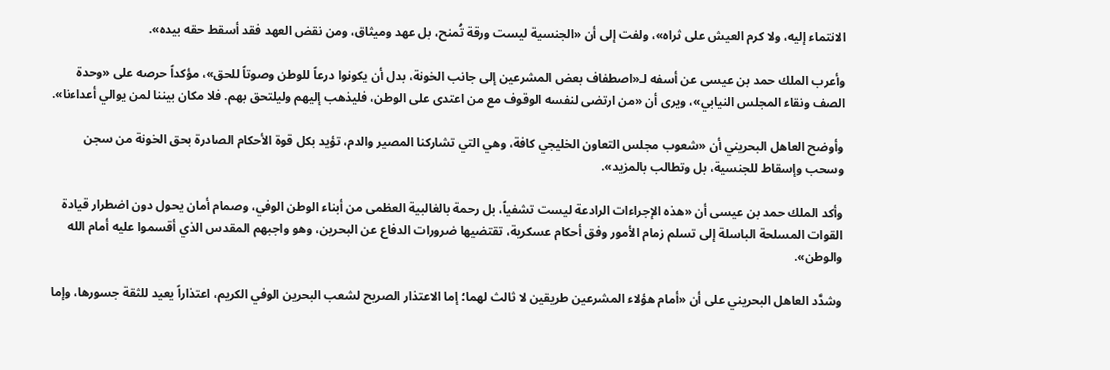الانتماء إليه، ولا كرم العيش على ثراه»، ولفت إلى أن «الجنسية ليست ورقة تُمنح، بل عهد وميثاق، ومن نقض العهد فقد أسقط حقه بيده».

وأعرب الملك حمد بن عيسى عن أسفه لـ«اصطفاف بعض المشرعين إلى جانب الخونة، بدل أن يكونوا درعاً للوطن وصوتاً للحق»، مؤكداً حرصه على «وحدة الصف ونقاء المجلس النيابي»، ويرى أن «من ارتضى لنفسه الوقوف مع من اعتدى على الوطن، فليذهب إليهم وليلتحق بهم. فلا مكان بيننا لمن يوالي أعداءنا».

وأوضح العاهل البحريني أن «شعوب مجلس التعاون الخليجي كافة، وهي التي تشاركنا المصير والدم، تؤيد بكل قوة الأحكام الصادرة بحق الخونة من سجن وسحب وإسقاط للجنسية، بل وتطالب بالمزيد».

وأكد الملك حمد بن عيسى أن «هذه الإجراءات الرادعة ليست تشفياً، بل رحمة بالغالبية العظمى من أبناء الوطن الوفي، وصمام أمان يحول دون اضطرار قيادة القوات المسلحة الباسلة إلى تسلم زمام الأمور وفق أحكام عسكرية، تقتضيها ضرورات الدفاع عن البحرين، وهو واجبهم المقدس الذي أقسموا عليه أمام الله والوطن».

وشدَّد العاهل البحريني على أن «أمام هؤلاء المشرعين طريقين لا ثالث لهما؛ إما الاعتذار الصريح لشعب البحرين الوفي الكريم، اعتذاراً يعيد للثقة جسورها، وإما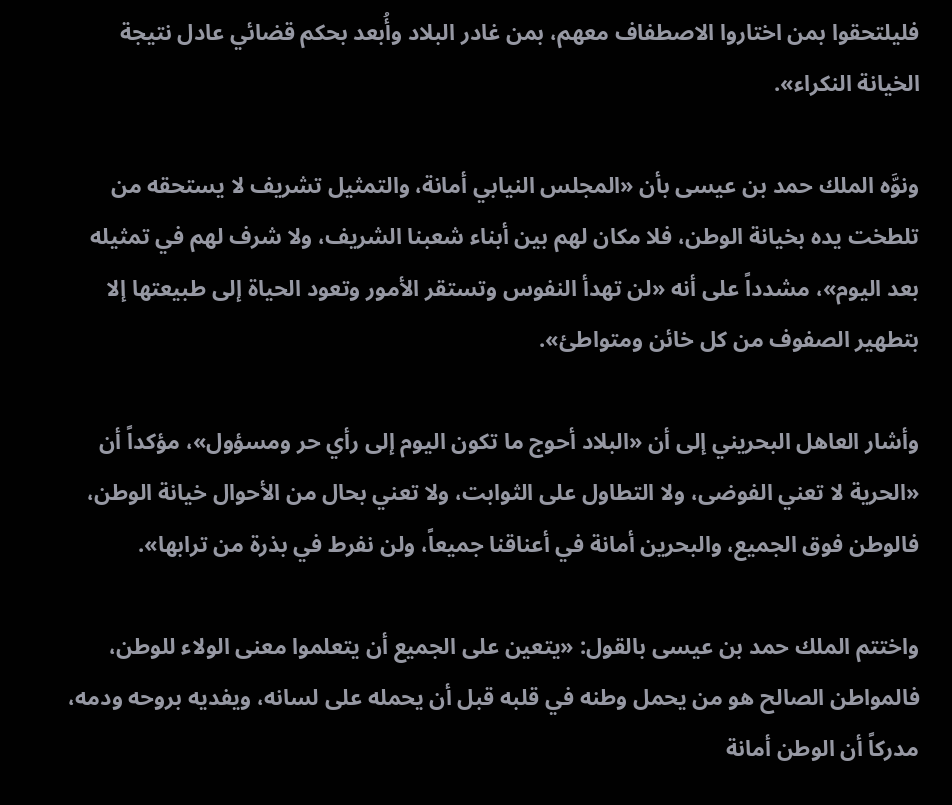فليلتحقوا بمن اختاروا الاصطفاف معهم، بمن غادر البلاد وأُبعد بحكم قضائي عادل نتيجة الخيانة النكراء».

ونوَّه الملك حمد بن عيسى بأن «المجلس النيابي أمانة، والتمثيل تشريف لا يستحقه من تلطخت يده بخيانة الوطن، فلا مكان لهم بين أبناء شعبنا الشريف، ولا شرف لهم في تمثيله بعد اليوم»، مشدداً على أنه «لن تهدأ النفوس وتستقر الأمور وتعود الحياة إلى طبيعتها إلا بتطهير الصفوف من كل خائن ومتواطئ».

وأشار العاهل البحريني إلى أن «البلاد أحوج ما تكون اليوم إلى رأي حر ومسؤول»، مؤكداً أن «الحرية لا تعني الفوضى، ولا التطاول على الثوابت، ولا تعني بحال من الأحوال خيانة الوطن، فالوطن فوق الجميع، والبحرين أمانة في أعناقنا جميعاً، ولن نفرط في بذرة من ترابها».

واختتم الملك حمد بن عيسى بالقول: «يتعين على الجميع أن يتعلموا معنى الولاء للوطن، فالمواطن الصالح هو من يحمل وطنه في قلبه قبل أن يحمله على لسانه، ويفديه بروحه ودمه، مدركاً أن الوطن أمانة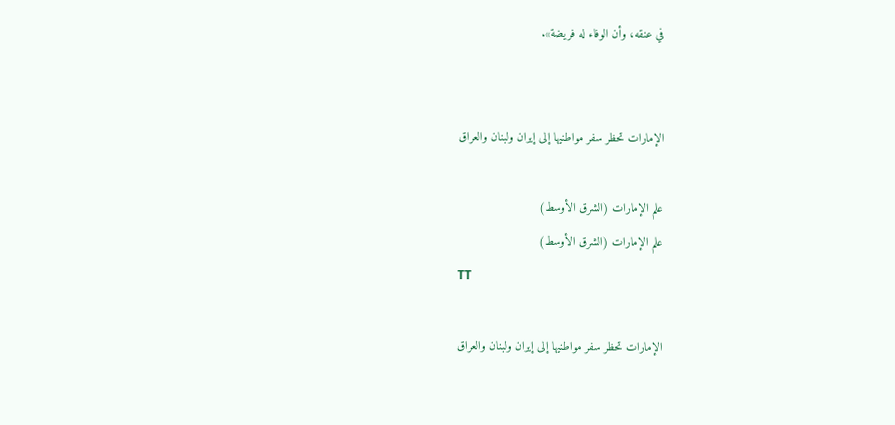في عنقه، وأن الوفاء له فريضة».


الإمارات تحظر سفر مواطنيها إلى إيران ولبنان والعراق

علم الإمارات (الشرق الأوسط)
علم الإمارات (الشرق الأوسط)
TT

الإمارات تحظر سفر مواطنيها إلى إيران ولبنان والعراق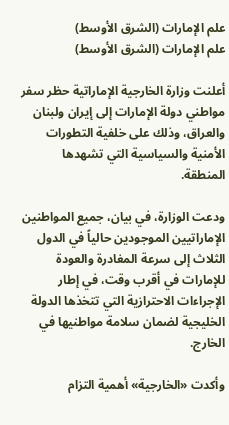علم الإمارات (الشرق الأوسط)
علم الإمارات (الشرق الأوسط)

أعلنت وزارة الخارجية الإماراتية حظر سفر مواطني دولة الإمارات إلى إيران ولبنان والعراق، وذلك على خلفية التطورات الأمنية والسياسية التي تشهدها المنطقة.

ودعت الوزارة، في بيان، جميع المواطنين الإماراتيين الموجودين حالياً في الدول الثلاث إلى سرعة المغادرة والعودة للإمارات في أقرب وقت، في إطار الإجراءات الاحترازية التي تتخذها الدولة الخليجية لضمان سلامة مواطنيها في الخارج.

وأكدت «الخارجية» أهمية التزام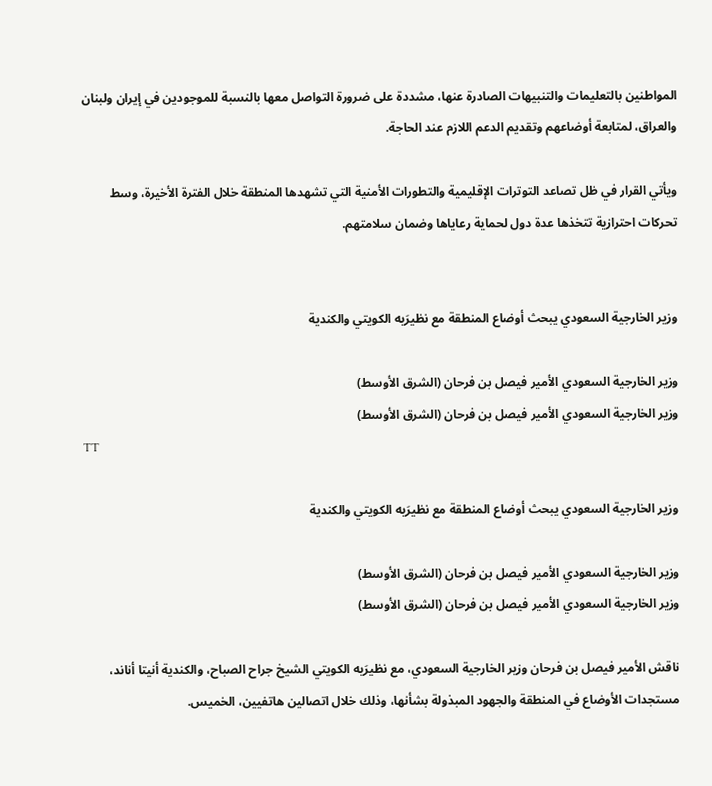المواطنين بالتعليمات والتنبيهات الصادرة عنها، مشددة على ضرورة التواصل معها بالنسبة للموجودين في إيران ولبنان والعراق، لمتابعة أوضاعهم وتقديم الدعم اللازم عند الحاجة.

ويأتي القرار في ظل تصاعد التوترات الإقليمية والتطورات الأمنية التي تشهدها المنطقة خلال الفترة الأخيرة، وسط تحركات احترازية تتخذها عدة دول لحماية رعاياها وضمان سلامتهم.


وزير الخارجية السعودي يبحث أوضاع المنطقة مع نظيرَيه الكويتي والكندية

وزير الخارجية السعودي الأمير فيصل بن فرحان (الشرق الأوسط)
وزير الخارجية السعودي الأمير فيصل بن فرحان (الشرق الأوسط)
TT

وزير الخارجية السعودي يبحث أوضاع المنطقة مع نظيرَيه الكويتي والكندية

وزير الخارجية السعودي الأمير فيصل بن فرحان (الشرق الأوسط)
وزير الخارجية السعودي الأمير فيصل بن فرحان (الشرق الأوسط)

ناقش الأمير فيصل بن فرحان وزير الخارجية السعودي، مع نظيرَيه الكويتي الشيخ جراح الصباح، والكندية أنيتا أناند، مستجدات الأوضاع في المنطقة والجهود المبذولة بشأنها، وذلك خلال اتصالين هاتفيين، الخميس.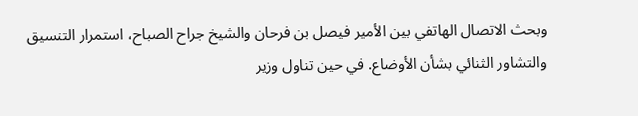وبحث الاتصال الهاتفي بين الأمير فيصل بن فرحان والشيخ جراح الصباح، استمرار التنسيق والتشاور الثنائي بشأن الأوضاع. في حين تناول وزير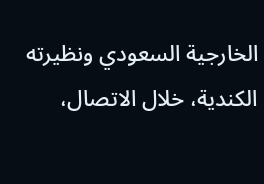الخارجية السعودي ونظيرته الكندية، خلال الاتصال،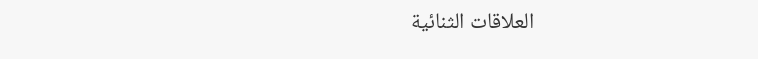العلاقات الثنائية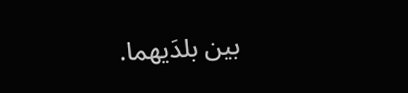بين بلدَيهما.